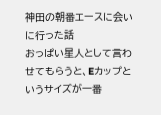神田の朝番エースに会いに行った話
おっぱい星人として言わせてもらうと、Eカップというサイズが一番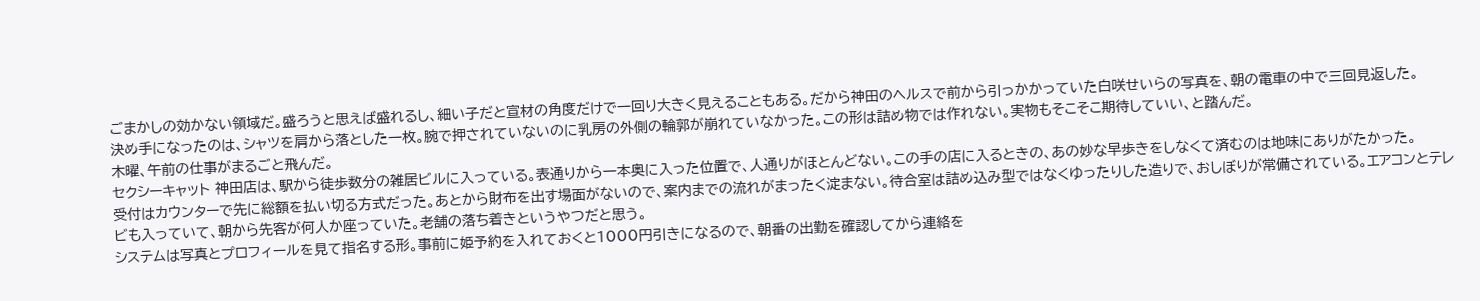ごまかしの効かない領域だ。盛ろうと思えば盛れるし、細い子だと宣材の角度だけで一回り大きく見えることもある。だから神田のヘルスで前から引っかかっていた白咲せいらの写真を、朝の電車の中で三回見返した。
決め手になったのは、シャツを肩から落とした一枚。腕で押されていないのに乳房の外側の輪郭が崩れていなかった。この形は詰め物では作れない。実物もそこそこ期待していい、と踏んだ。
木曜、午前の仕事がまるごと飛んだ。
セクシーキャット 神田店は、駅から徒歩数分の雑居ビルに入っている。表通りから一本奥に入った位置で、人通りがほとんどない。この手の店に入るときの、あの妙な早歩きをしなくて済むのは地味にありがたかった。
受付はカウンターで先に総額を払い切る方式だった。あとから財布を出す場面がないので、案内までの流れがまったく淀まない。待合室は詰め込み型ではなくゆったりした造りで、おしぼりが常備されている。エアコンとテレビも入っていて、朝から先客が何人か座っていた。老舗の落ち着きというやつだと思う。
システムは写真とプロフィールを見て指名する形。事前に姫予約を入れておくと1000円引きになるので、朝番の出勤を確認してから連絡を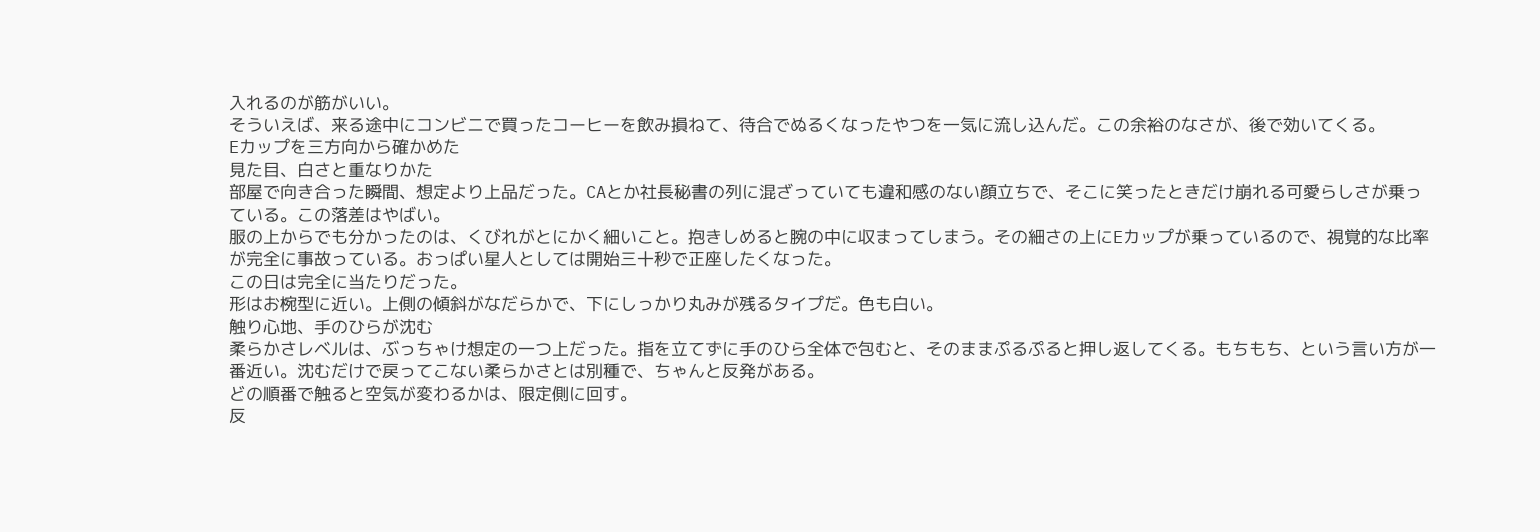入れるのが筋がいい。
そういえば、来る途中にコンビニで買ったコーヒーを飲み損ねて、待合でぬるくなったやつを一気に流し込んだ。この余裕のなさが、後で効いてくる。
Eカップを三方向から確かめた
見た目、白さと重なりかた
部屋で向き合った瞬間、想定より上品だった。CAとか社長秘書の列に混ざっていても違和感のない顔立ちで、そこに笑ったときだけ崩れる可愛らしさが乗っている。この落差はやばい。
服の上からでも分かったのは、くびれがとにかく細いこと。抱きしめると腕の中に収まってしまう。その細さの上にEカップが乗っているので、視覚的な比率が完全に事故っている。おっぱい星人としては開始三十秒で正座したくなった。
この日は完全に当たりだった。
形はお椀型に近い。上側の傾斜がなだらかで、下にしっかり丸みが残るタイプだ。色も白い。
触り心地、手のひらが沈む
柔らかさレベルは、ぶっちゃけ想定の一つ上だった。指を立てずに手のひら全体で包むと、そのままぷるぷると押し返してくる。もちもち、という言い方が一番近い。沈むだけで戻ってこない柔らかさとは別種で、ちゃんと反発がある。
どの順番で触ると空気が変わるかは、限定側に回す。
反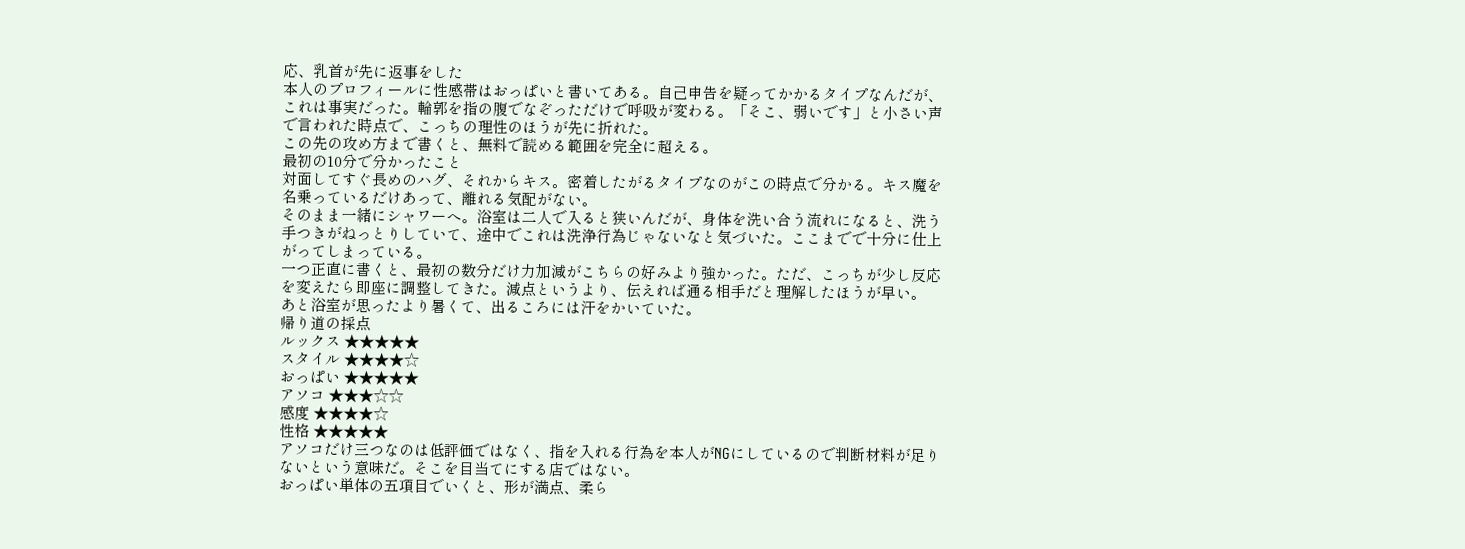応、乳首が先に返事をした
本人のプロフィールに性感帯はおっぱいと書いてある。自己申告を疑ってかかるタイプなんだが、これは事実だった。輪郭を指の腹でなぞっただけで呼吸が変わる。「そこ、弱いです」と小さい声で言われた時点で、こっちの理性のほうが先に折れた。
この先の攻め方まで書くと、無料で読める範囲を完全に超える。
最初の10分で分かったこと
対面してすぐ長めのハグ、それからキス。密着したがるタイプなのがこの時点で分かる。キス魔を名乗っているだけあって、離れる気配がない。
そのまま一緒にシャワーへ。浴室は二人で入ると狭いんだが、身体を洗い合う流れになると、洗う手つきがねっとりしていて、途中でこれは洗浄行為じゃないなと気づいた。ここまでで十分に仕上がってしまっている。
一つ正直に書くと、最初の数分だけ力加減がこちらの好みより強かった。ただ、こっちが少し反応を変えたら即座に調整してきた。減点というより、伝えれば通る相手だと理解したほうが早い。
あと浴室が思ったより暑くて、出るころには汗をかいていた。
帰り道の採点
ルックス ★★★★★
スタイル ★★★★☆
おっぱい ★★★★★
アソコ ★★★☆☆
感度 ★★★★☆
性格 ★★★★★
アソコだけ三つなのは低評価ではなく、指を入れる行為を本人がNGにしているので判断材料が足りないという意味だ。そこを目当てにする店ではない。
おっぱい単体の五項目でいくと、形が満点、柔ら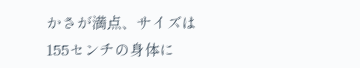かさが満点、サイズは155センチの身体に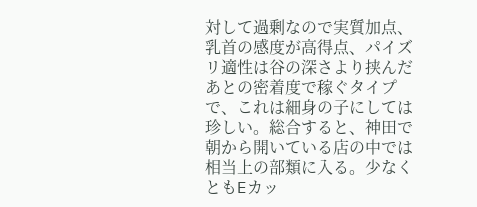対して過剰なので実質加点、乳首の感度が高得点、パイズリ適性は谷の深さより挟んだあとの密着度で稼ぐタイプで、これは細身の子にしては珍しい。総合すると、神田で朝から開いている店の中では相当上の部類に入る。少なくともEカッ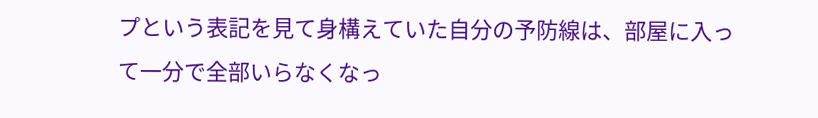プという表記を見て身構えていた自分の予防線は、部屋に入って一分で全部いらなくなっ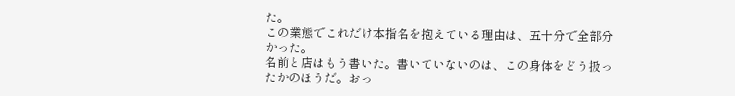た。
この業態でこれだけ本指名を抱えている理由は、五十分で全部分かった。
名前と店はもう書いた。書いていないのは、この身体をどう扱ったかのほうだ。おっ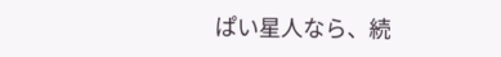ぱい星人なら、続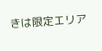きは限定エリア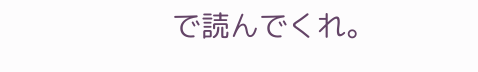で読んでくれ。